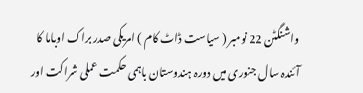واشنگٹن 22 نومبر ( سیاست ڈاٹ کام ) امریکی صدر براک اوباما کا آئندہ سال جنوری میں دورہ ہندوستان باہمی حکمت عملی شراکت اور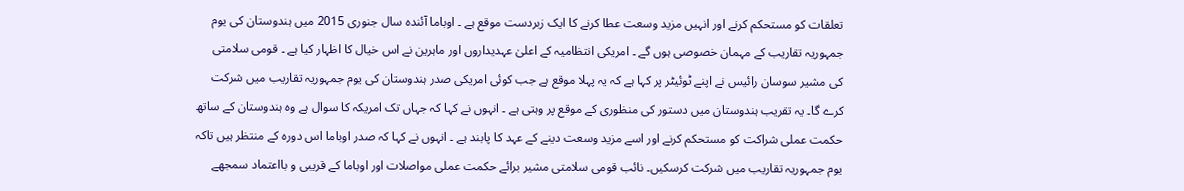تعلقات کو مستحکم کرنے اور انہیں مزید وسعت عطا کرنے کا ایک زبردست موقع ہے ۔ اوباما آئندہ سال جنوری 2015 میں ہندوستان کی یوم جمہوریہ تقاریب کے مہمان خصوصی ہوں گے ۔ امریکی انتظامیہ کے اعلیٰ عہدیداروں اور ماہرین نے اس خیال کا اظہار کیا ہے ۔ قومی سلامتی کی مشیر سوسان رائیس نے اپنے ٹوئیٹر پر کہا ہے کہ یہ پہلا موقع ہے جب کوئی امریکی صدر ہندوستان کی یوم جمہوریہ تقاریب میں شرکت کرے گا۔ یہ تقریب ہندوستان میں دستور کی منظوری کے موقع پر وہتی ہے ۔ انہوں نے کہا کہ جہاں تک امریکہ کا سوال ہے وہ ہندوستان کے ساتھ حکمت عملی شراکت کو مستحکم کرنے اور اسے مزید وسعت دینے کے عہد کا پابند ہے ۔ انہوں نے کہا کہ صدر اوباما اس دورہ کے منتظر ہیں تاکہ یوم جمہوریہ تقاریب میں شرکت کرسکیں۔ نائب قومی سلامتی مشیر برائے حکمت عملی مواصلات اور اوباما کے قریبی و بااعتماد سمجھے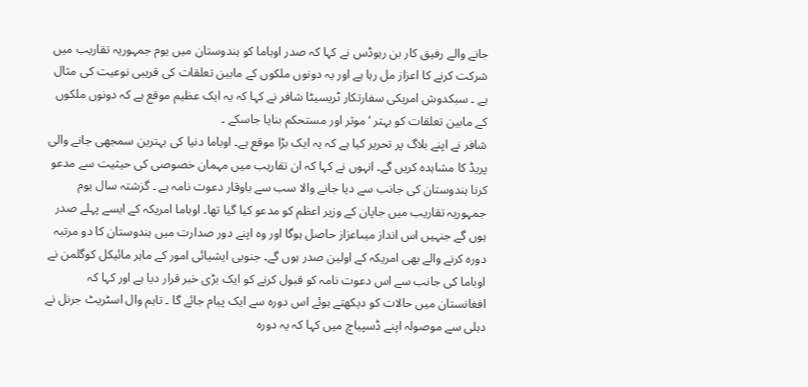جانے والے رفیق کار بن رہوڈس نے کہا کہ صدر اوباما کو ہندوستان میں یوم جمہوریہ تقاریب میں شرکت کرنے کا اعزاز مل رہا ہے اور یہ دونوں ملکوں کے مابین تعلقات کی قریبی نوعیت کی مثال ہے ۔ سبکدوش امریکی سفارتکار ٹریسیٹا شافر نے کہا کہ یہ ایک عظیم موقع ہے کہ دونوں ملکوں کے مابین تعلقات کو بہتر ‘ موثر اور مستحکم بنایا جاسکے ۔
شافر نے اپنے بلاگ پر تحریر کیا ہے کہ یہ ایک بڑا موقع ہے۔ اوباما دنیا کی بہترین سمجھی جانے والی پریڈ کا مشاہدہ کریں گے۔ انہوں نے کہا کہ ان تقاریب میں مہمان خصوصی کی حیثیت سے مدعو کرنا ہندوستان کی جانب سے دیا جانے والا سب سے باوقار دعوت نامہ ہے ۔ گزشتہ سال یوم جمہوریہ تقاریب میں جاپان کے وزیر اعظم کو مدعو کیا گیا تھا۔ اوباما امریکہ کے ایسے پہلے صدر ہوں گے جنہیں اس انداز میںاعزاز حاصل ہوگا اور وہ اپنے دور صدارت میں ہندوستان کا دو مرتبہ دورہ کرنے والے بھی امریکہ کے اولین صدر ہوں گے۔ جنوبی ایشیائی امور کے ماہر مائیکل کوگلمن نے اوباما کی جانب سے اس دعوت نامہ کو قبول کرنے کو ایک بڑی خبر قرار دیا ہے اور کہا کہ افغانستان میں حالات کو دیکھتے ہوئے اس دورہ سے ایک پیام جائے گا ۔ تاہم وال اسٹریٹ جرنل نے دہلی سے موصولہ اپنے ڈسپیاچ میں کہا کہ یہ دورہ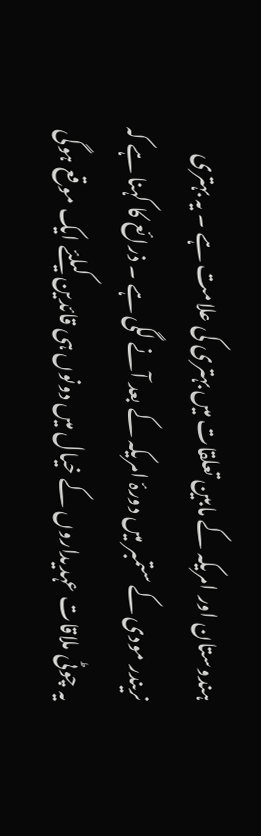ہندوستان اور امریکہ کے مابین تعلقات میں بہتری کی علامت ہے ۔ یہ بہتری نریندر مودی کے ستمبر میں دورۂ امریکہ کے بعد آنے لگی ہے ۔ ذرائع کا کہنا ہے کہ یہ چوٹی ملاقات عہدیداروں کے خیال میں دونوں ہی قائدین کیلئے ایک موقع ہوگی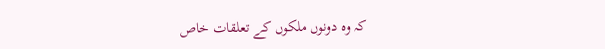کہ وہ دونوں ملکوں کے تعلقات خاص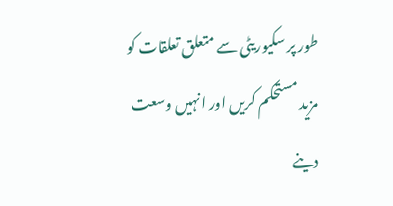طور پر سکیوریٹی سے متعلق تعلقات کو مزید مستحکم کریں اور انہیں وسعت دینے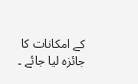کے امکانات کا جائزہ لیا جائے ۔